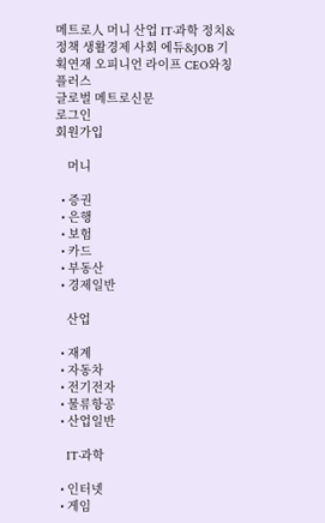메트로人 머니 산업 IT·과학 정치&정책 생활경제 사회 에듀&JOB 기획연재 오피니언 라이프 CEO와칭 플러스
글로벌 메트로신문
로그인
회원가입

    머니

  • 증권
  • 은행
  • 보험
  • 카드
  • 부동산
  • 경제일반

    산업

  • 재계
  • 자동차
  • 전기전자
  • 물류항공
  • 산업일반

    IT·과학

  • 인터넷
  • 게임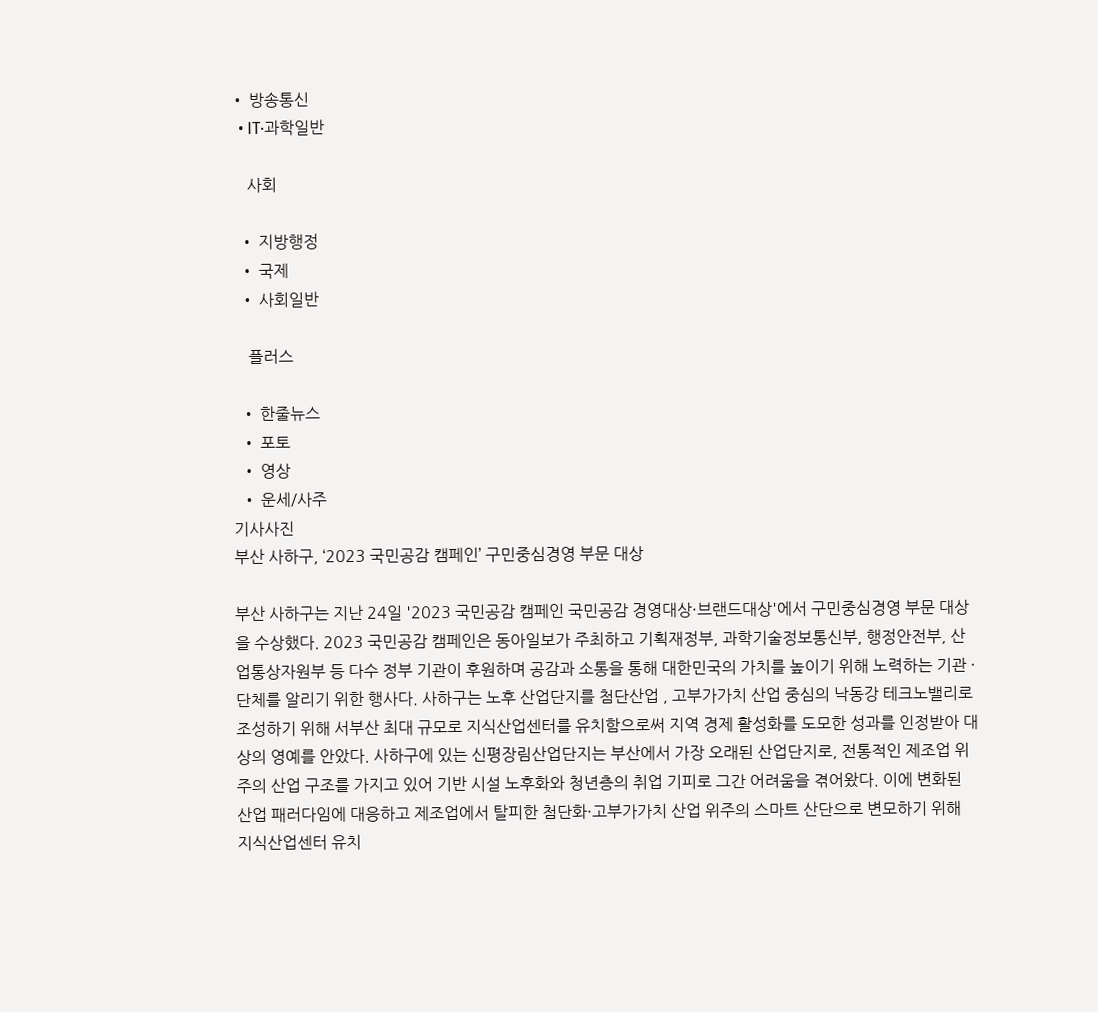• 방송통신
  • IT·과학일반

    사회

  • 지방행정
  • 국제
  • 사회일반

    플러스

  • 한줄뉴스
  • 포토
  • 영상
  • 운세/사주
기사사진
부산 사하구, ‘2023 국민공감 캠페인’ 구민중심경영 부문 대상

부산 사하구는 지난 24일 '2023 국민공감 캠페인 국민공감 경영대상·브랜드대상'에서 구민중심경영 부문 대상을 수상했다. 2023 국민공감 캠페인은 동아일보가 주최하고 기획재정부, 과학기술정보통신부, 행정안전부, 산업통상자원부 등 다수 정부 기관이 후원하며 공감과 소통을 통해 대한민국의 가치를 높이기 위해 노력하는 기관 ·단체를 알리기 위한 행사다. 사하구는 노후 산업단지를 첨단산업 , 고부가가치 산업 중심의 낙동강 테크노밸리로 조성하기 위해 서부산 최대 규모로 지식산업센터를 유치함으로써 지역 경제 활성화를 도모한 성과를 인정받아 대상의 영예를 안았다. 사하구에 있는 신평장림산업단지는 부산에서 가장 오래된 산업단지로, 전통적인 제조업 위주의 산업 구조를 가지고 있어 기반 시설 노후화와 청년층의 취업 기피로 그간 어려움을 겪어왔다. 이에 변화된 산업 패러다임에 대응하고 제조업에서 탈피한 첨단화·고부가가치 산업 위주의 스마트 산단으로 변모하기 위해 지식산업센터 유치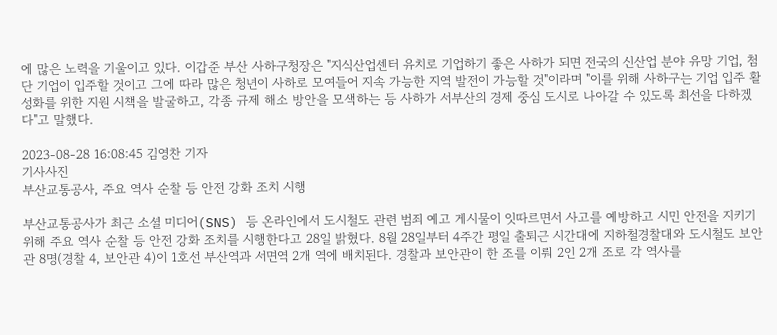에 많은 노력을 기울이고 있다. 이갑준 부산 사하구청장은 "지식산업센터 유치로 기업하기 좋은 사하가 되면 전국의 신산업 분야 유망 기업, 첨단 기업이 입주할 것이고 그에 따라 많은 청년이 사하로 모여들어 지속 가능한 지역 발전이 가능할 것"이라며 "이를 위해 사하구는 기업 입주 활성화를 위한 지원 시책을 발굴하고, 각종 규제 해소 방안을 모색하는 등 사하가 서부산의 경제 중심 도시로 나아갈 수 있도록 최선을 다하겠다"고 말했다.

2023-08-28 16:08:45 김영찬 기자
기사사진
부산교통공사, 주요 역사 순찰 등 안전 강화 조치 시행

부산교통공사가 최근 소셜 미디어(SNS) 등 온라인에서 도시철도 관련 범죄 예고 게시물이 잇따르면서 사고를 예방하고 시민 안전을 지키기 위해 주요 역사 순찰 등 안전 강화 조치를 시행한다고 28일 밝혔다. 8월 28일부터 4주간 평일 출퇴근 시간대에 지하철경찰대와 도시철도 보안관 8명(경찰 4, 보안관 4)이 1호선 부산역과 서면역 2개 역에 배치된다. 경찰과 보안관이 한 조를 이뤄 2인 2개 조로 각 역사를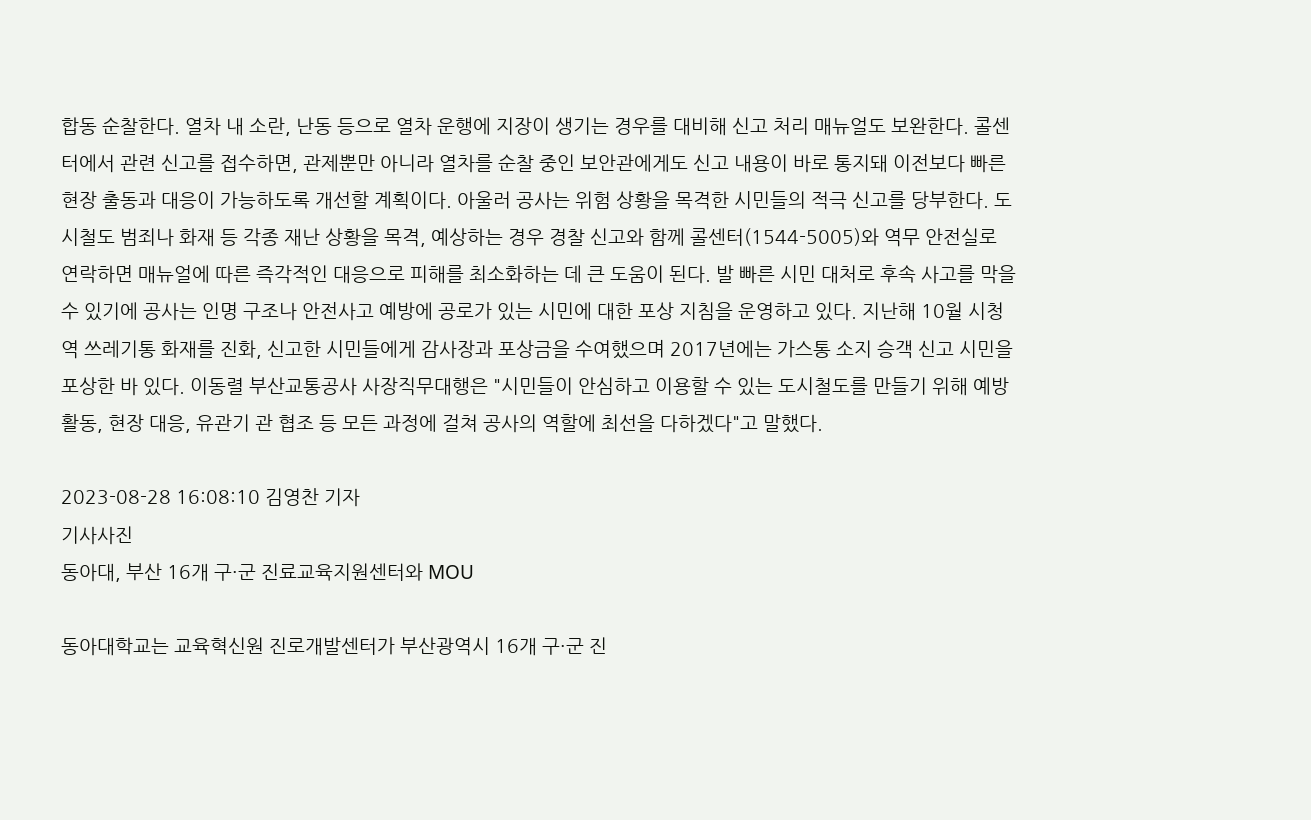합동 순찰한다. 열차 내 소란, 난동 등으로 열차 운행에 지장이 생기는 경우를 대비해 신고 처리 매뉴얼도 보완한다. 콜센터에서 관련 신고를 접수하면, 관제뿐만 아니라 열차를 순찰 중인 보안관에게도 신고 내용이 바로 통지돼 이전보다 빠른 현장 출동과 대응이 가능하도록 개선할 계획이다. 아울러 공사는 위험 상황을 목격한 시민들의 적극 신고를 당부한다. 도시철도 범죄나 화재 등 각종 재난 상황을 목격, 예상하는 경우 경찰 신고와 함께 콜센터(1544-5005)와 역무 안전실로 연락하면 매뉴얼에 따른 즉각적인 대응으로 피해를 최소화하는 데 큰 도움이 된다. 발 빠른 시민 대처로 후속 사고를 막을 수 있기에 공사는 인명 구조나 안전사고 예방에 공로가 있는 시민에 대한 포상 지침을 운영하고 있다. 지난해 10월 시청역 쓰레기통 화재를 진화, 신고한 시민들에게 감사장과 포상금을 수여했으며 2017년에는 가스통 소지 승객 신고 시민을 포상한 바 있다. 이동렬 부산교통공사 사장직무대행은 "시민들이 안심하고 이용할 수 있는 도시철도를 만들기 위해 예방 활동, 현장 대응, 유관기 관 협조 등 모든 과정에 걸쳐 공사의 역할에 최선을 다하겠다"고 말했다.

2023-08-28 16:08:10 김영찬 기자
기사사진
동아대, 부산 16개 구·군 진료교육지원센터와 MOU

동아대학교는 교육혁신원 진로개발센터가 부산광역시 16개 구·군 진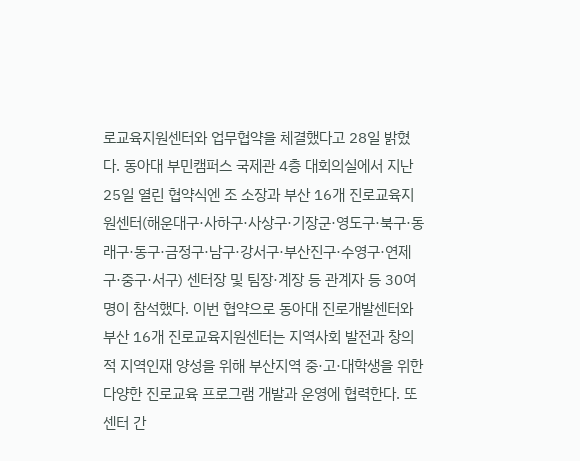로교육지원센터와 업무협약을 체결했다고 28일 밝혔다. 동아대 부민캠퍼스 국제관 4층 대회의실에서 지난 25일 열린 협약식엔 조 소장과 부산 16개 진로교육지원센터(해운대구·사하구·사상구·기장군·영도구·북구·동래구·동구·금정구·남구·강서구·부산진구·수영구·연제구·중구·서구) 센터장 및 팀장·계장 등 관계자 등 30여 명이 참석했다. 이번 협약으로 동아대 진로개발센터와 부산 16개 진로교육지원센터는 지역사회 발전과 창의적 지역인재 양성을 위해 부산지역 중·고·대학생을 위한 다양한 진로교육 프로그램 개발과 운영에 협력한다. 또 센터 간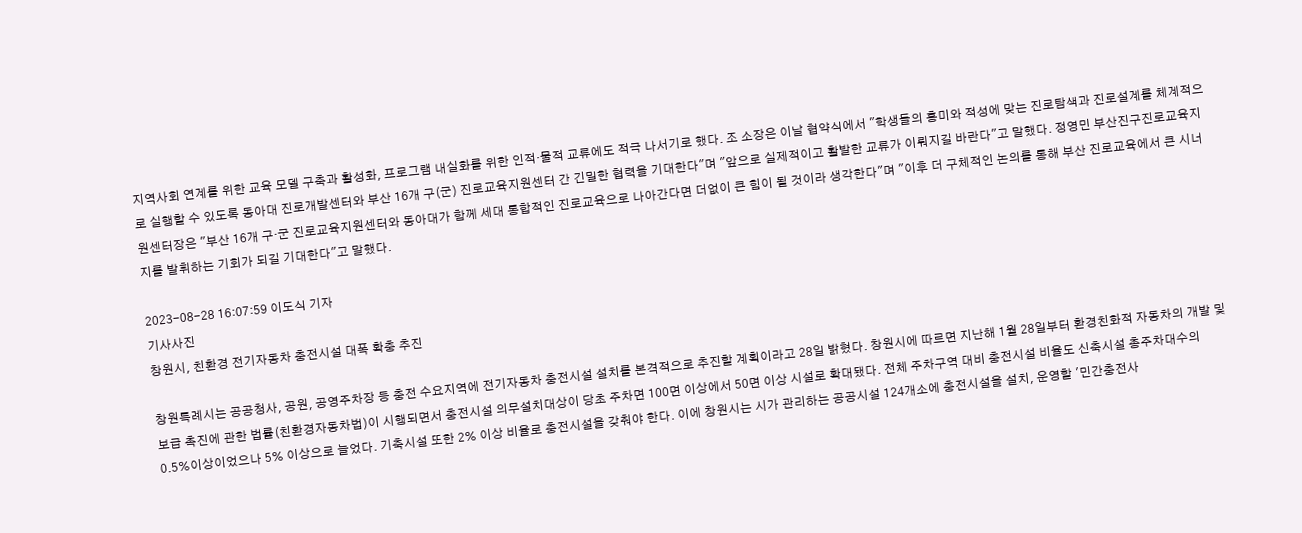지역사회 연계를 위한 교육 모델 구축과 활성화, 프로그램 내실화를 위한 인적·물적 교류에도 적극 나서기로 했다. 조 소장은 이날 협약식에서 "학생들의 흥미와 적성에 맞는 진로탐색과 진로설계를 체계적으로 실행할 수 있도록 동아대 진로개발센터와 부산 16개 구(군) 진로교육지원센터 간 긴밀한 협력을 기대한다"며 "앞으로 실제적이고 활발한 교류가 이뤄지길 바란다"고 말했다. 정영민 부산진구진로교육지원센터장은 "부산 16개 구·군 진로교육지원센터와 동아대가 함께 세대 통합적인 진로교육으로 나아간다면 더없이 큰 힘이 될 것이라 생각한다"며 "이후 더 구체적인 논의를 통해 부산 진로교육에서 큰 시너지를 발휘하는 기회가 되길 기대한다"고 말했다.

2023-08-28 16:07:59 이도식 기자
기사사진
창원시, 친환경 전기자동차 충전시설 대폭 확충 추진

창원특례시는 공공청사, 공원, 공영주차장 등 충전 수요지역에 전기자동차 충전시설 설치를 본격적으로 추진할 계획이라고 28일 밝혔다. 창원시에 따르면 지난해 1월 28일부터 환경친화적 자동차의 개발 및 보급 촉진에 관한 법률(친환경자동차법)이 시행되면서 충전시설 의무설치대상이 당초 주차면 100면 이상에서 50면 이상 시설로 확대됐다. 전체 주차구역 대비 충전시설 비율도 신축시설 총주차대수의 0.5%이상이었으나 5% 이상으로 늘었다. 기축시설 또한 2% 이상 비율로 충전시설을 갖춰야 한다. 이에 창원시는 시가 관리하는 공공시설 124개소에 충전시설을 설치, 운영할 '민간충전사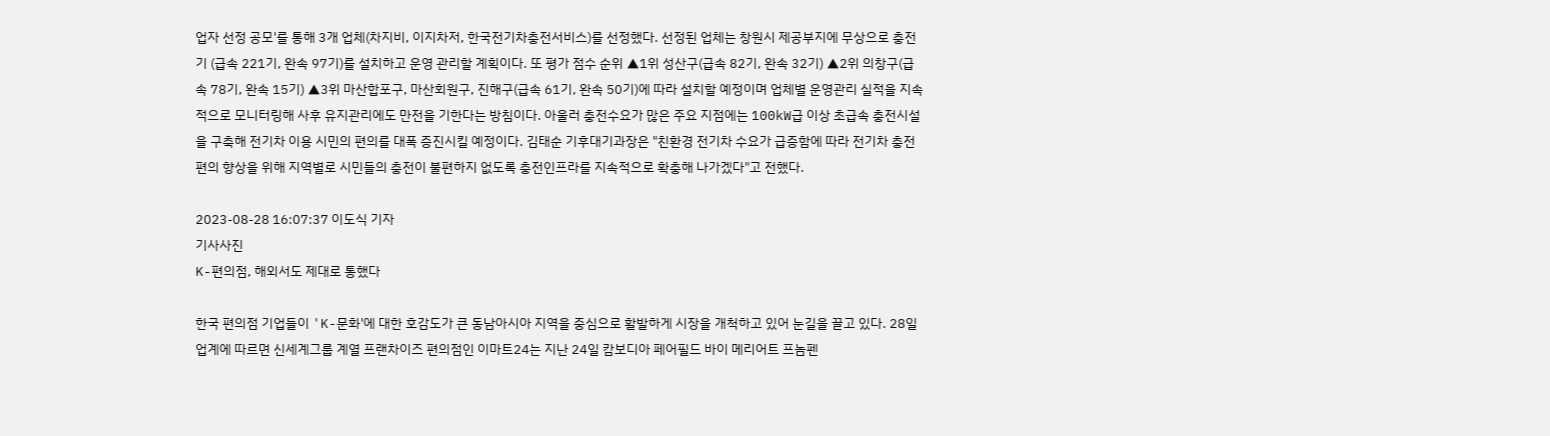업자 선정 공모'를 통해 3개 업체(차지비, 이지차저, 한국전기차충전서비스)를 선정했다. 선정된 업체는 창원시 제공부지에 무상으로 충전기 (급속 221기, 완속 97기)를 설치하고 운영 관리할 계획이다. 또 평가 점수 순위 ▲1위 성산구(급속 82기, 완속 32기) ▲2위 의창구(급속 78기, 완속 15기) ▲3위 마산합포구, 마산회원구, 진해구(급속 61기, 완속 50기)에 따라 설치할 예정이며 업체별 운영관리 실적을 지속적으로 모니터링해 사후 유지관리에도 만전을 기한다는 방침이다. 아울러 충전수요가 많은 주요 지점에는 100kW급 이상 초급속 충전시설을 구축해 전기차 이용 시민의 편의를 대폭 증진시킬 예정이다. 김태순 기후대기과장은 "친환경 전기차 수요가 급증함에 따라 전기차 충전 편의 향상을 위해 지역별로 시민들의 충전이 불편하지 없도록 충전인프라를 지속적으로 확충해 나가겠다"고 전했다.

2023-08-28 16:07:37 이도식 기자
기사사진
K-편의점, 해외서도 제대로 통했다

한국 편의점 기업들이 'K-문화'에 대한 호감도가 큰 동남아시아 지역을 중심으로 활발하게 시장을 개척하고 있어 눈길을 끌고 있다. 28일 업계에 따르면 신세계그룹 계열 프랜차이즈 편의점인 이마트24는 지난 24일 캄보디아 페어필드 바이 메리어트 프놈펜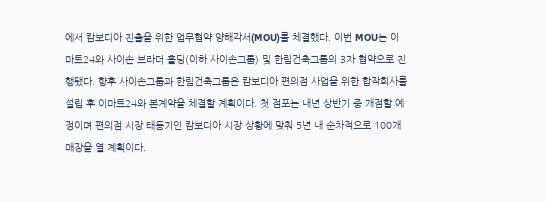에서 캄보디아 진출을 위한 업무협약 양해각서(MOU)를 체결했다. 이번 MOU는 이마트24와 사이손 브라더 홀딩(이하 사이손그룹) 및 한림건축그룹의 3자 협약으로 진행됐다. 향후 사이손그룹과 한림건축그룹은 캄보디아 편의점 사업을 위한 합작회사를 설립 후 이마트24와 본계약을 체결할 계획이다. 첫 점포는 내년 상반기 중 개점할 예정이며 편의점 시장 태동기인 캄보디아 시장 상황에 맞춰 5년 내 순차적으로 100개 매장을 열 계획이다.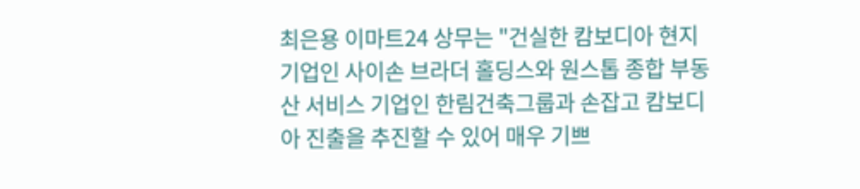최은용 이마트24 상무는 "건실한 캄보디아 현지 기업인 사이손 브라더 홀딩스와 원스톱 종합 부동산 서비스 기업인 한림건축그룹과 손잡고 캄보디아 진출을 추진할 수 있어 매우 기쁘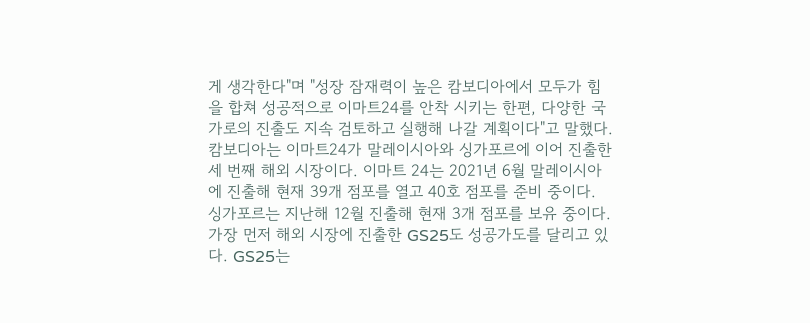게 생각한다"며 "성장 잠재력이 높은 캄보디아에서 모두가 힘을 합쳐 성공적으로 이마트24를 안착 시키는 한편, 다양한 국가로의 진출도 지속 검토하고 실행해 나갈 계획이다"고 말했다. 캄보디아는 이마트24가 말레이시아와 싱가포르에 이어 진출한 세 번째 해외 시장이다. 이마트 24는 2021년 6월 말레이시아에 진출해 현재 39개 점포를 열고 40호 점포를 준비 중이다. 싱가포르는 지난해 12월 진출해 현재 3개 점포를 보유 중이다. 가장 먼저 해외 시장에 진출한 GS25도 성공가도를 달리고 있다. GS25는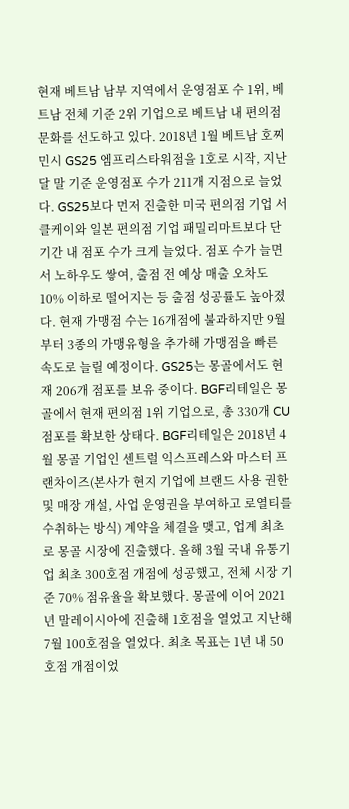현재 베트남 남부 지역에서 운영점포 수 1위, 베트남 전체 기준 2위 기업으로 베트남 내 편의점 문화를 선도하고 있다. 2018년 1월 베트남 호찌민시 GS25 엠프리스타워점을 1호로 시작, 지난달 말 기준 운영점포 수가 211개 지점으로 늘었다. GS25보다 먼저 진출한 미국 편의점 기업 서클케이와 일본 편의점 기업 패밀리마트보다 단기간 내 점포 수가 크게 늘었다. 점포 수가 늘면서 노하우도 쌓여, 출점 전 예상 매출 오차도 10% 이하로 떨어지는 등 출점 성공률도 높아졌다. 현재 가맹점 수는 16개점에 불과하지만 9월부터 3종의 가맹유형을 추가해 가맹점을 빠른 속도로 늘릴 예정이다. GS25는 몽골에서도 현재 206개 점포를 보유 중이다. BGF리테일은 몽골에서 현재 편의점 1위 기업으로, 총 330개 CU 점포를 확보한 상태다. BGF리테일은 2018년 4월 몽골 기업인 센트럴 익스프레스와 마스터 프랜차이즈(본사가 현지 기업에 브랜드 사용 권한 및 매장 개설, 사업 운영권을 부여하고 로열티를 수취하는 방식) 계약을 체결을 맺고, 업계 최초로 몽골 시장에 진출했다. 올해 3월 국내 유통기업 최초 300호점 개점에 성공했고, 전체 시장 기준 70% 점유율을 확보했다. 몽골에 이어 2021년 말레이시아에 진출해 1호점을 열었고 지난해 7월 100호점을 열었다. 최초 목표는 1년 내 50호점 개점이었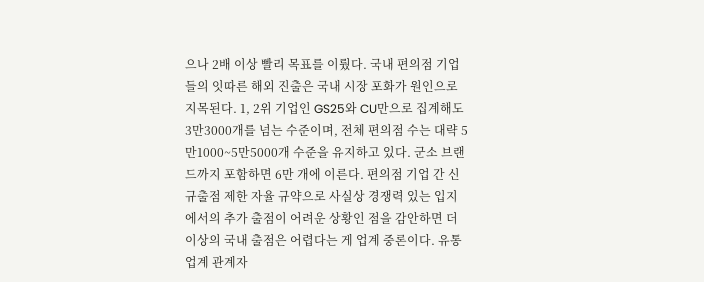으나 2배 이상 빨리 목표를 이뤘다. 국내 편의점 기업들의 잇따른 해외 진출은 국내 시장 포화가 원인으로 지목된다. 1, 2위 기업인 GS25와 CU만으로 집계해도 3만3000개를 넘는 수준이며, 전체 편의점 수는 대략 5만1000~5만5000개 수준을 유지하고 있다. 군소 브랜드까지 포함하면 6만 개에 이른다. 편의점 기업 간 신규출점 제한 자율 규약으로 사실상 경쟁력 있는 입지에서의 추가 출점이 어려운 상황인 점을 감안하면 더 이상의 국내 출점은 어렵다는 게 업계 중론이다. 유통업계 관계자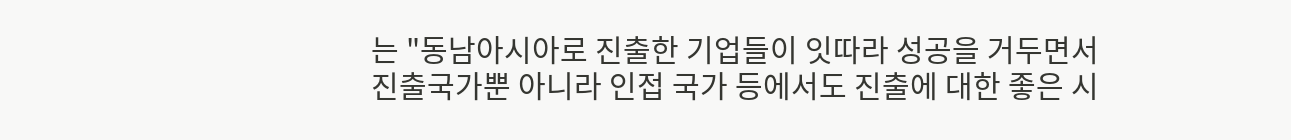는 "동남아시아로 진출한 기업들이 잇따라 성공을 거두면서 진출국가뿐 아니라 인접 국가 등에서도 진출에 대한 좋은 시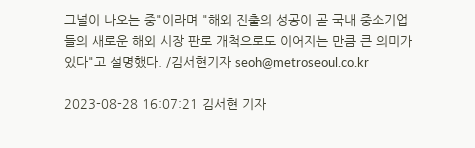그널이 나오는 중"이라며 "해외 진출의 성공이 곧 국내 중소기업들의 새로운 해외 시장 판로 개척으로도 이어지는 만큼 큰 의미가 있다"고 설명했다. /김서현기자 seoh@metroseoul.co.kr

2023-08-28 16:07:21 김서현 기자